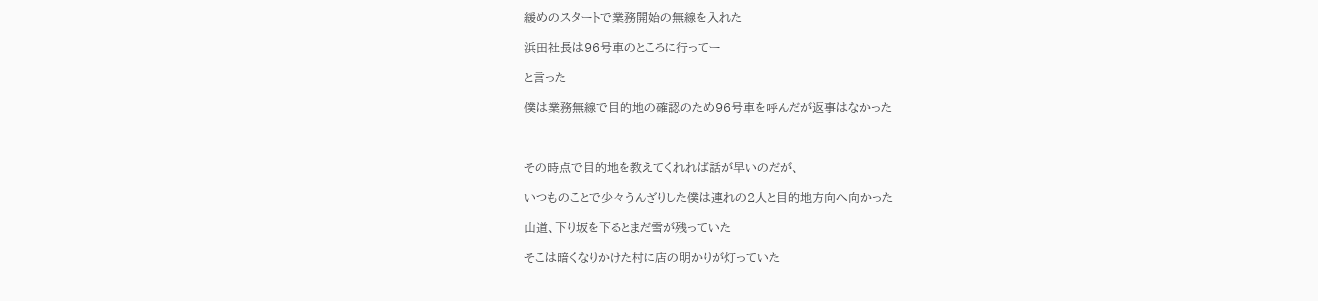緩めのスタートで業務開始の無線を入れた

浜田社長は96号車のところに行ってー

と言った

僕は業務無線で目的地の確認のため96号車を呼んだが返事はなかった



その時点で目的地を教えてくれれば話が早いのだが、

いつものことで少々うんざりした僕は連れの2人と目的地方向へ向かった

山道、下り坂を下るとまだ雪が残っていた

そこは暗くなりかけた村に店の明かりが灯っていた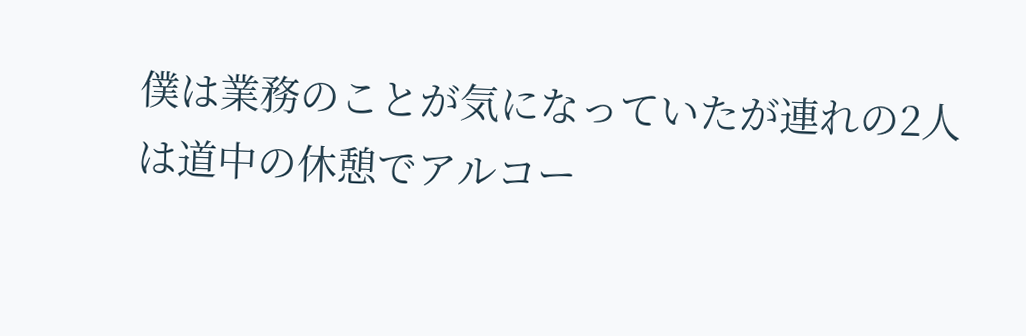僕は業務のことが気になっていたが連れの2人は道中の休憩でアルコー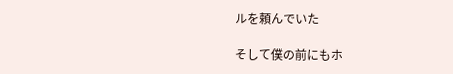ルを頼んでいた

そして僕の前にもホ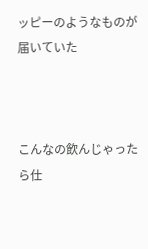ッピーのようなものが届いていた



こんなの飲んじゃったら仕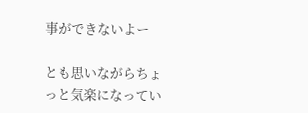事ができないよー

とも思いながらちょっと気楽になってい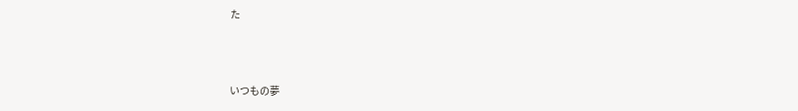た



いつもの夢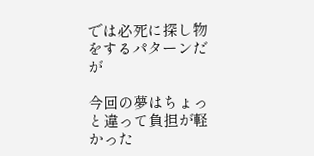では必死に探し物をするパターンだが

今回の夢はちょっと違って負担が軽かった